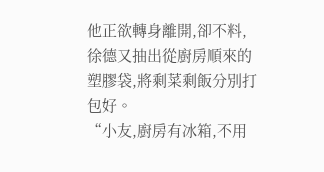他正欲轉身離開,卻不料,徐德又抽出從廚房順來的塑膠袋,將剩菜剩飯分別打包好。
“小友,廚房有冰箱,不用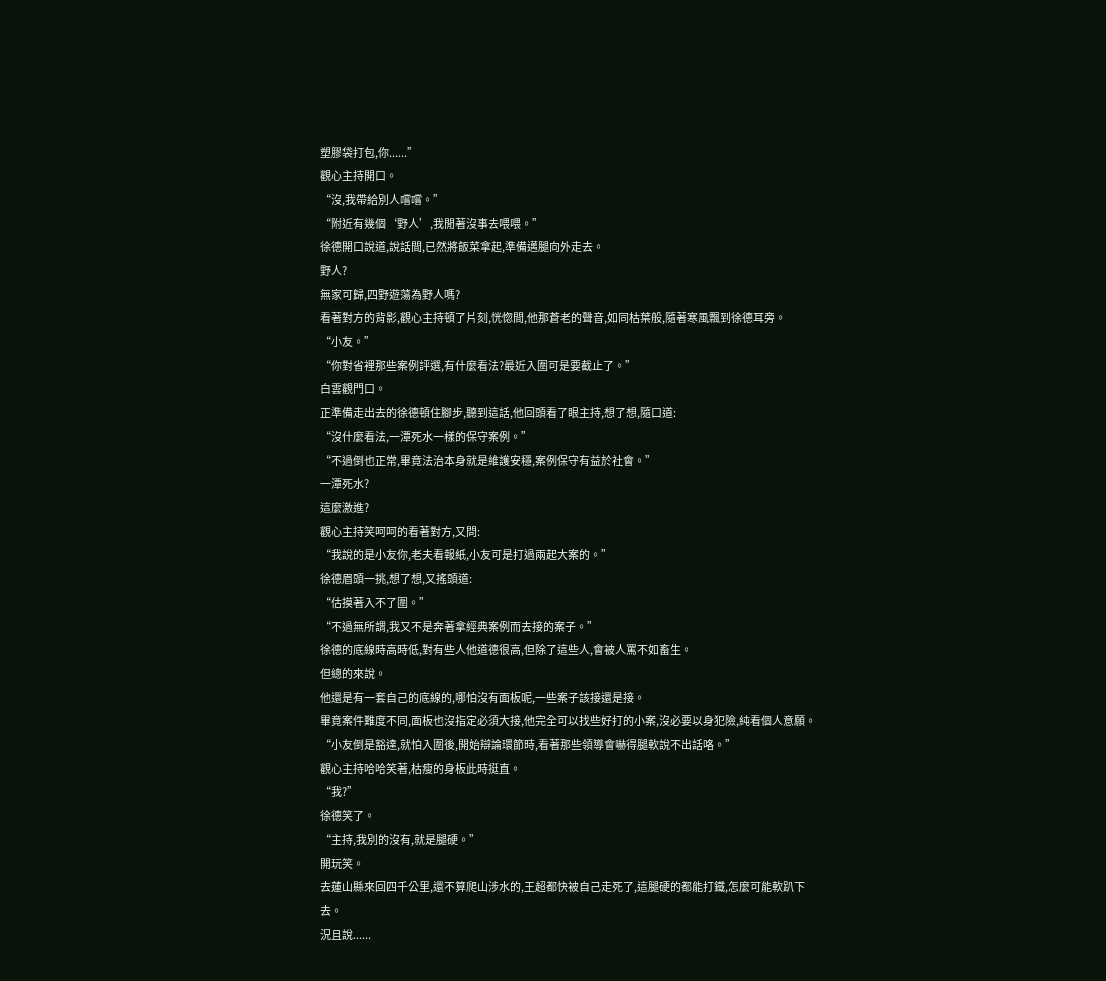塑膠袋打包,你......”
觀心主持開口。
“沒,我帶給別人嚐嚐。”
“附近有幾個‘野人’,我閒著沒事去喂喂。”
徐德開口說道,說話間,已然將飯菜拿起,準備邁腿向外走去。
野人?
無家可歸,四野遊蕩為野人嗎?
看著對方的背影,觀心主持頓了片刻,恍惚間,他那蒼老的聲音,如同枯葉般,隨著寒風飄到徐德耳旁。
“小友。”
“你對省裡那些案例評選,有什麼看法?最近入圍可是要截止了。”
白雲觀門口。
正準備走出去的徐德頓住腳步,聽到這話,他回頭看了眼主持,想了想,隨口道:
“沒什麼看法,一潭死水一樣的保守案例。”
“不過倒也正常,畢竟法治本身就是維護安穩,案例保守有益於社會。”
一潭死水?
這麼激進?
觀心主持笑呵呵的看著對方,又問:
“我說的是小友你,老夫看報紙,小友可是打過兩起大案的。”
徐德眉頭一挑,想了想,又搖頭道:
“估摸著入不了圍。”
“不過無所謂,我又不是奔著拿經典案例而去接的案子。”
徐德的底線時高時低,對有些人他道德很高,但除了這些人,會被人罵不如畜生。
但總的來說。
他還是有一套自己的底線的,哪怕沒有面板呢,一些案子該接還是接。
畢竟案件難度不同,面板也沒指定必須大接,他完全可以找些好打的小案,沒必要以身犯險,純看個人意願。
“小友倒是豁達,就怕入圍後,開始辯論環節時,看著那些領導會嚇得腿軟說不出話咯。”
觀心主持哈哈笑著,枯瘦的身板此時挺直。
“我?”
徐德笑了。
“主持,我別的沒有,就是腿硬。”
開玩笑。
去蓮山縣來回四千公里,還不算爬山涉水的,王超都快被自己走死了,這腿硬的都能打鐵,怎麼可能軟趴下去。
況且說......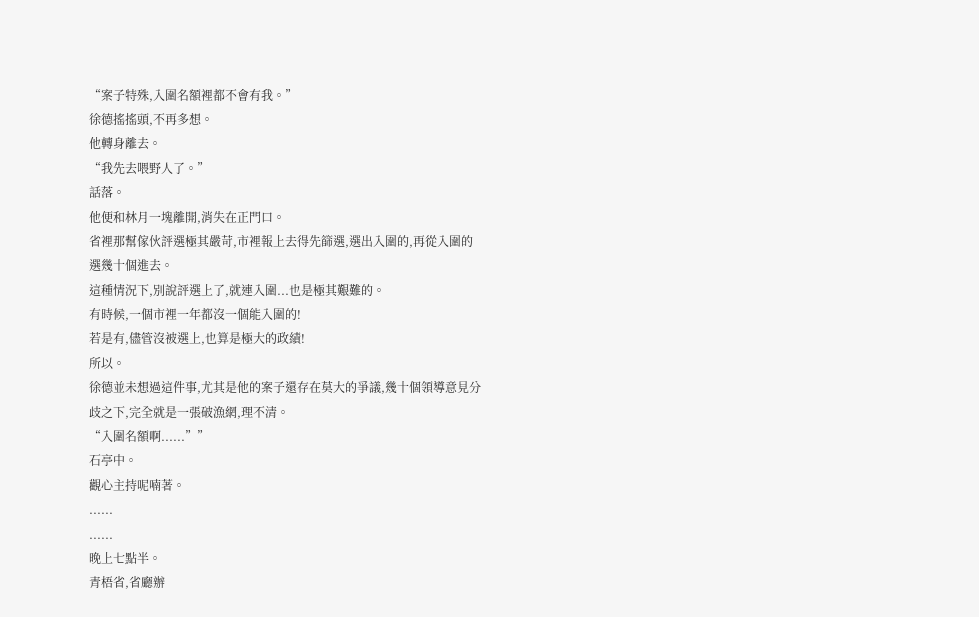“案子特殊,入圍名額裡都不會有我。”
徐德搖搖頭,不再多想。
他轉身離去。
“我先去喂野人了。”
話落。
他便和林月一塊離開,消失在正門口。
省裡那幫傢伙評選極其嚴苛,市裡報上去得先篩選,選出入圍的,再從入圍的選幾十個進去。
這種情況下,別說評選上了,就連入圍...也是極其艱難的。
有時候,一個市裡一年都沒一個能入圍的!
若是有,儘管沒被選上,也算是極大的政績!
所以。
徐德並未想過這件事,尤其是他的案子還存在莫大的爭議,幾十個領導意見分歧之下,完全就是一張破漁網,理不清。
“入圍名額啊......””
石亭中。
觀心主持呢喃著。
......
......
晚上七點半。
青梧省,省廳辦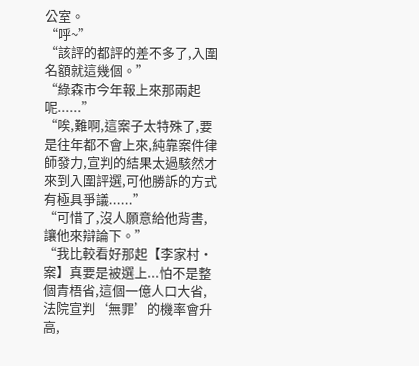公室。
“呼~”
“該評的都評的差不多了,入圍名額就這幾個。”
“綠森市今年報上來那兩起呢......”
“唉,難啊,這案子太特殊了,要是往年都不會上來,純靠案件律師發力,宣判的結果太過駭然才來到入圍評選,可他勝訴的方式有極具爭議......”
“可惜了,沒人願意給他背書,讓他來辯論下。”
“我比較看好那起【李家村·案】真要是被選上...怕不是整個青梧省,這個一億人口大省,法院宣判‘無罪’的機率會升高,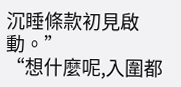沉睡條款初見啟動。”
“想什麼呢,入圍都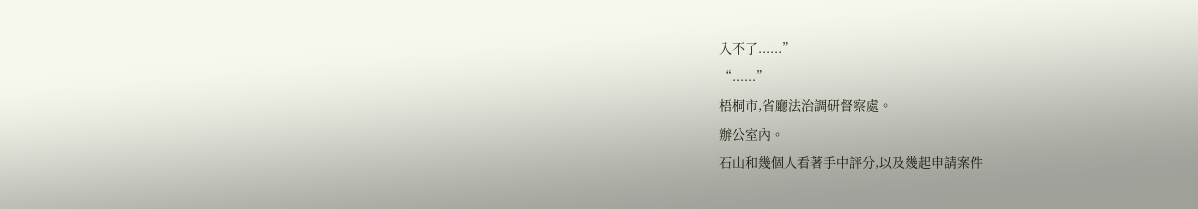入不了......”
“......”
梧桐市,省廳法治調研督察處。
辦公室內。
石山和幾個人看著手中評分,以及幾起申請案件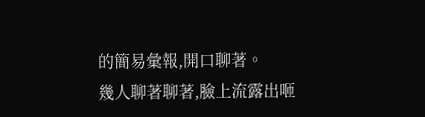的簡易彙報,開口聊著。
幾人聊著聊著,臉上流露出咂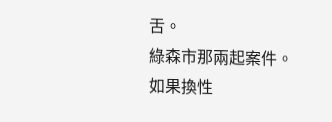舌。
綠森市那兩起案件。
如果換性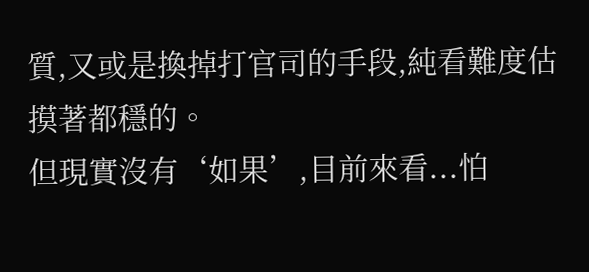質,又或是換掉打官司的手段,純看難度估摸著都穩的。
但現實沒有‘如果’,目前來看...怕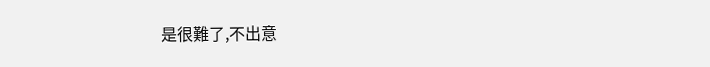是很難了,不出意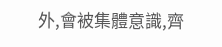外,會被集體意識,齊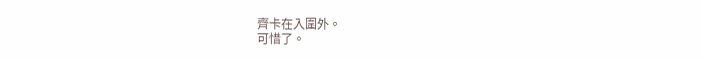齊卡在入圍外。
可惜了。